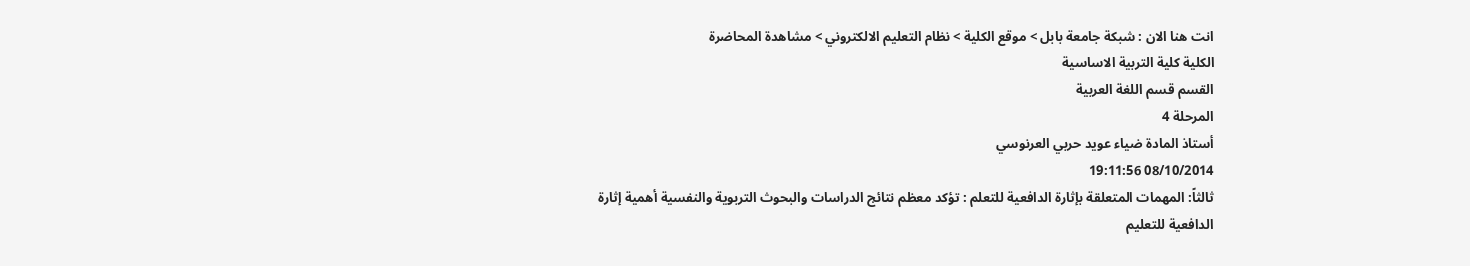انت هنا الان : شبكة جامعة بابل > موقع الكلية > نظام التعليم الالكتروني > مشاهدة المحاضرة
الكلية كلية التربية الاساسية
القسم قسم اللغة العربية
المرحلة 4
أستاذ المادة ضياء عويد حربي العرنوسي
08/10/2014 19:11:56
ثالثاً: المهمات المتعلقة بإثارة الدافعية للتعلم : تؤكد معظم نتائج الدراسات والبحوث التربوية والنفسية أهمية إثارة الدافعية للتعليم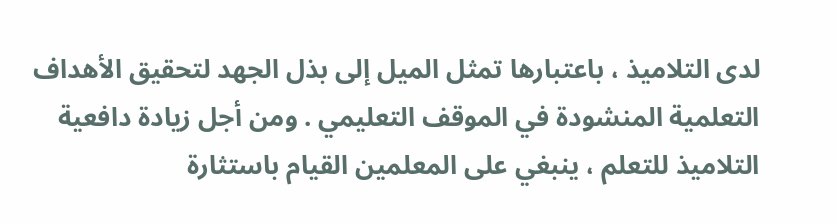لدى التلاميذ ، باعتبارها تمثل الميل إلى بذل الجهد لتحقيق الأهداف التعلمية المنشودة في الموقف التعليمي . ومن أجل زيادة دافعية التلاميذ للتعلم ، ينبغي على المعلمين القيام باستثارة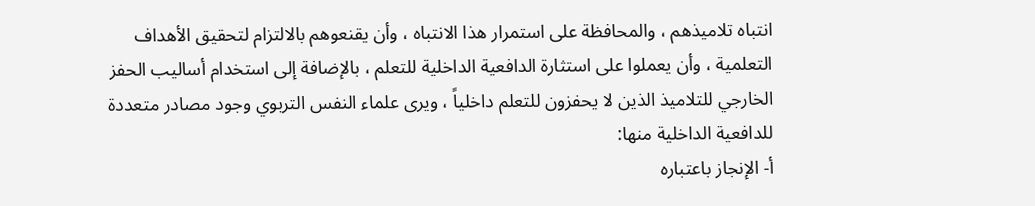انتباه تلاميذهم ، والمحافظة على استمرار هذا الانتباه ، وأن يقنعوهم بالالتزام لتحقيق الأهداف التعلمية ، وأن يعملوا على استثارة الدافعية الداخلية للتعلم ، بالإضافة إلى استخدام أساليب الحفز الخارجي للتلاميذ الذين لا يحفزون للتعلم داخلياً ، ويرى علماء النفس التربوي وجود مصادر متعددة للدافعية الداخلية منها:
أ- الإنجاز باعتباره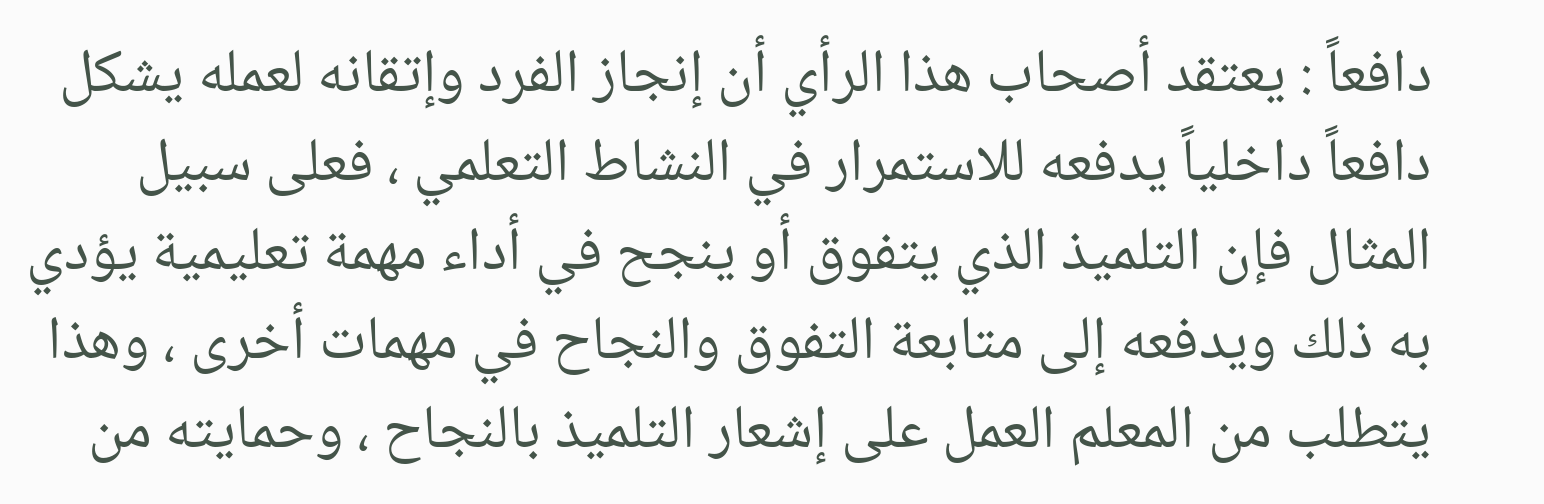دافعاً : يعتقد أصحاب هذا الرأي أن إنجاز الفرد وإتقانه لعمله يشكل دافعاً داخلياً يدفعه للاستمرار في النشاط التعلمي ، فعلى سبيل المثال فإن التلميذ الذي يتفوق أو ينجح في أداء مهمة تعليمية يؤدي به ذلك ويدفعه إلى متابعة التفوق والنجاح في مهمات أخرى ، وهذا يتطلب من المعلم العمل على إشعار التلميذ بالنجاح ، وحمايته من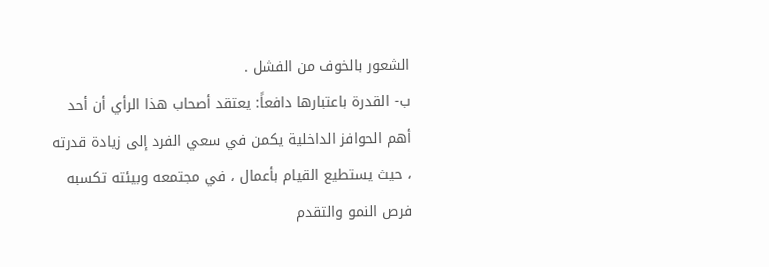الشعور بالخوف من الفشل .
ب- القدرة باعتبارها دافعاً: يعتقد أصحاب هذا الرأي أن أحد أهم الحوافز الداخلية يكمن في سعي الفرد إلى زيادة قدرته ، حيث يستطيع القيام بأعمال ، في مجتمعه وبيئته تكسبه فرص النمو والتقدم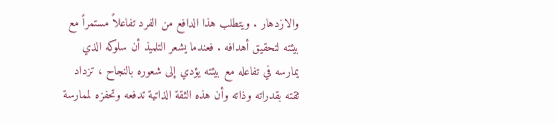والازدهار . ويتطلب هذا الدافع من الفرد تفاعلاً مستمراً مع بيئته لتحقيق أهدافه . فعندما يشعر التلميذ أن سلوكه الذي يمارسه في تفاعله مع بيئته يؤدي إلى شعوره بالنجاح ، تزداد ثقته بقدراته وذاته وأن هذه الثقة الذاتية تدفعه وتحفزه لممارسة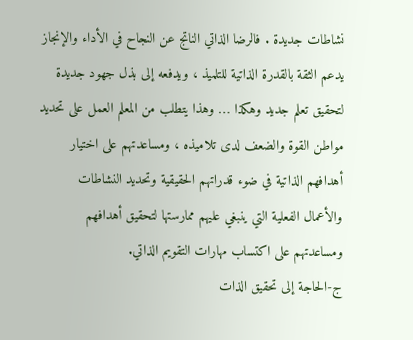نشاطات جديدة . فالرضا الذاتي الناتج عن النجاح في الأداء والإنجاز يدعم الثقة بالقدرة الذاتية للتلميذ ، ويدفعه إلى بذل جهود جديدة لتحقيق تعلم جديد وهكذا … وهذا يتطلب من المعلم العمل على تحديد مواطن القوة والضعف لدى تلاميذه ، ومساعدتهم على اختيار أهدافهم الذاتية في ضوء قدراتهم الحقيقية وتحديد النشاطات والأعمال الفعلية التي ينبغي عليهم ممارستها لتحقيق أهدافهم ومساعدتهم على اكتساب مهارات التقويم الذاتي.
ج-الحاجة إلى تحقيق الذات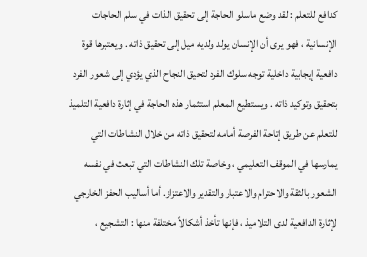كدافع للتعلم : لقد وضع ماسلو الحاجة إلى تحقيق الذات في سلم الحاجات الإنسانية ، فهو يرى أن الإنسان يولد ولديه ميل إلى تحقيق ذاته . ويعتبرها قوة دافعية إيجابية داخلية توجه سلوك الفرد لتحيق النجاح الذي يؤدي إلى شعور الفرد بتحقيق وتوكيد ذاته . ويستطيع المعلم استثمار هذه الحاجة في إثارة دافعية التلميذ للتعلم عن طريق إتاحة الفرصة أمامه لتحقيق ذاته من خلال النشاطات التي يمارسها في الموقف التعليمي ، وخاصة تلك النشاطات التي تبعث في نفسه الشعور بالثقة والاحترام والاعتبار والتقدير والاعتزاز. أما أساليب الحفز الخارجي لإثارة الدافعية لدى التلاميذ ، فإنها تأخذ أشكالاً مختلفة منها : التشجيع ،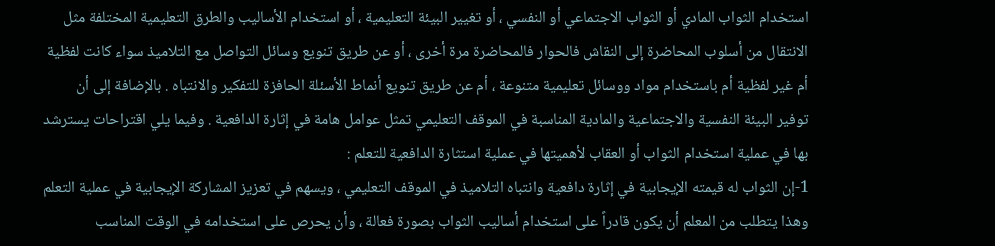استخدام الثواب المادي أو الثواب الاجتماعي أو النفسي ، أو تغيير البيئة التعليمية ، أو استخدام الأساليب والطرق التعليمية المختلفة مثل الانتقال من أسلوب المحاضرة إلى النقاش فالحوار فالمحاضرة مرة أخرى ، أو عن طريق تنويع وسائل التواصل مع التلاميذ سواء كانت لفظية أم غير لفظية أم باستخدام مواد ووسائل تعليمية متنوعة ، أم عن طريق تنويع أنماط الأسئلة الحافزة للتفكير والانتباه . بالإضافة إلى أن توفير البيئة النفسية والاجتماعية والمادية المناسبة في الموقف التعليمي تمثل عوامل هامة في إثارة الدافعية . وفيما يلي اقتراحات يسترشد بها في عملية استخدام الثواب أو العقاب لأهميتها في عملية استثارة الدافعية للتعلم :
1-إن الثواب له قيمته الإيجابية في إثارة دافعية وانتباه التلاميذ في الموقف التعليمي ، ويسهم في تعزيز المشاركة الإيجابية في عملية التعلم وهذا يتطلب من المعلم أن يكون قادراً على استخدام أساليب الثواب بصورة فعالة ، وأن يحرص على استخدامه في الوقت المناسب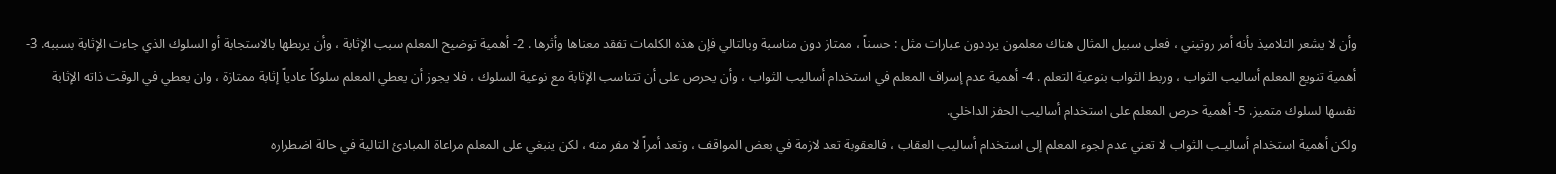وأن لا يشعر التلاميذ بأنه أمر روتيني ، فعلى سبيل المثال هناك معلمون يرددون عبارات مثل : حسناً ، ممتاز دون مناسبة وبالتالي فإن هذه الكلمات تفقد معناها وأثرها . 2- أهمية توضيح المعلم سبب الإثابة ، وأن يربطها بالاستجابة أو السلوك الذي جاءت الإثابة بسببه. 3- أهمية تنويع المعلم أساليب الثواب ، وربط الثواب بنوعية التعلم . 4- أهمية عدم إسراف المعلم في استخدام أساليب الثواب ، وأن يحرص على أن تتناسب الإثابة مع نوعية السلوك ، فلا يجوز أن يعطي المعلم سلوكاً عادياً إثابة ممتازة ، وان يعطي في الوقت ذاته الإثابة نفسها لسلوك متميز. 5- أهمية حرص المعلم على استخدام أساليب الحفز الداخلي.
ولكن أهمية استخدام أساليـب الثواب لا تعني عدم لجوء المعلم إلى استخدام أساليب العقاب ، فالعقوبة تعد لازمة في بعض المواقف ، وتعد أمراً لا مفر منه ، لكن ينبغي على المعلم مراعاة المبادئ التالية في حالة اضطراره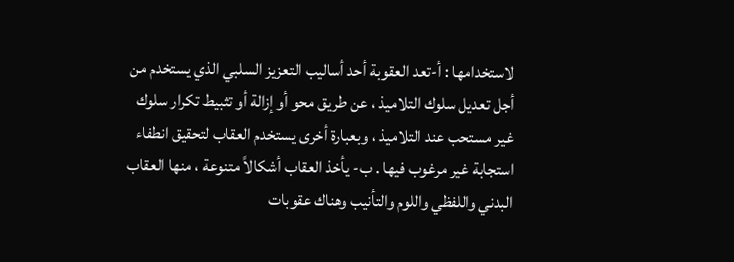لاستخدامها : أ-تعد العقوبة أحد أساليب التعزيز السلبي الذي يستخدم من أجل تعديل سلوك التلاميذ ، عن طريق محو أو إزالة أو تثبيط تكرار سلوك غير مستحب عند التلاميذ ، وبعبارة أخرى يستخدم العقاب لتحقيق انطفاء استجابة غير مرغوب فيها . ب- يأخذ العقاب أشكالاً متنوعة ، منها العقاب البدني واللفظي واللوم والتأنيب وهناك عقوبات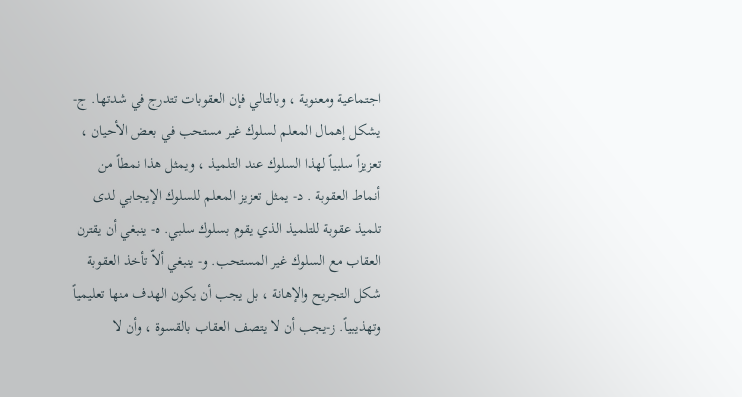اجتماعية ومعنوية ، وبالتالي فإن العقوبات تتدرج في شدتها. ج- يشكل إهمال المعلم لسلوك غير مستحب في بعض الأحيان ، تعزيزاً سلبياً لهذا السلوك عند التلميذ ، ويمثل هذا نمطاً من أنماط العقوبة . د- يمثل تعزيز المعلم للسلوك الإيجابي لدى تلميذ عقوبة للتلميذ الذي يقوم بسلوك سلبي. ه- ينبغي أن يقترن العقاب مع السلوك غير المستحب. و- ينبغي ألاّ تأخذ العقوبة شكل التجريح والإهانة ، بل يجب أن يكون الهدف منها تعليمياً وتهذيبياً. ز-يجب أن لا يتصف العقاب بالقسوة ، وأن لا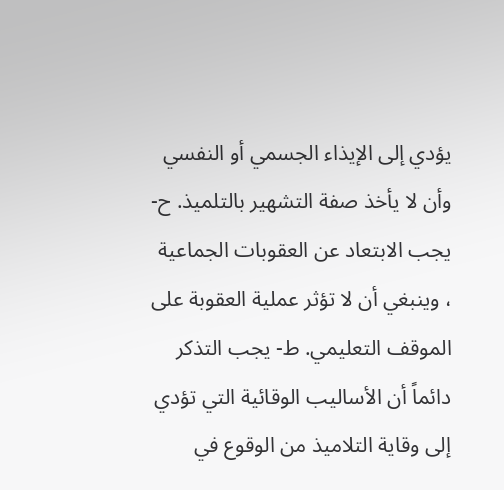يؤدي إلى الإيذاء الجسمي أو النفسي وأن لا يأخذ صفة التشهير بالتلميذ. ح-يجب الابتعاد عن العقوبات الجماعية ، وينبغي أن لا تؤثر عملية العقوبة على الموقف التعليمي. ط- يجب التذكر دائماً أن الأساليب الوقائية التي تؤدي إلى وقاية التلاميذ من الوقوع في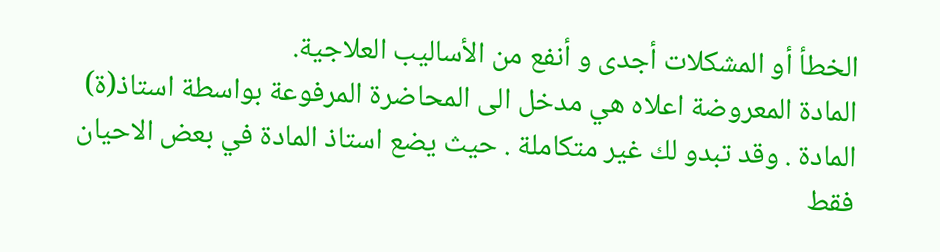الخطأ أو المشكلات أجدى و أنفع من الأساليب العلاجية.
المادة المعروضة اعلاه هي مدخل الى المحاضرة المرفوعة بواسطة استاذ(ة) المادة . وقد تبدو لك غير متكاملة . حيث يضع استاذ المادة في بعض الاحيان فقط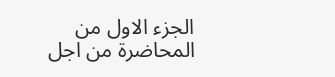الجزء الاول من المحاضرة من اجل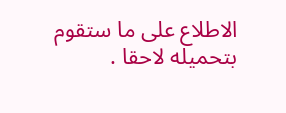الاطلاع على ما ستقوم بتحميله لاحقا .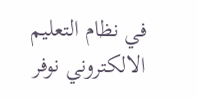في نظام التعليم الالكتروني نوفر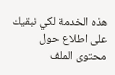هذه الخدمة لكي نبقيك على اطلاع حول محتوى الملف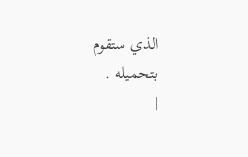الذي ستقوم بتحميله .
|